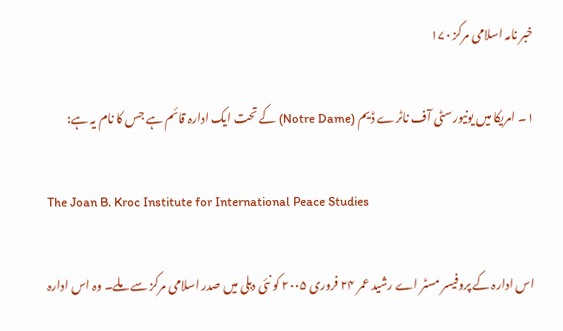خبر نامہ اسلامی مرکز ۱۷۰

۱۔ امریکا میں یونیورسٹی آف ناٹرے ڈیم (Notre Dame) کے تحت ایک ادارہ قائم ہے جس کا نام یہ ہے:

The Joan B. Kroc Institute for International Peace Studies

اس ادارہ کے پروفیسر مسٹر اے رشید عمر ۲۴ فروری ۲۰۰۵ کو نئی دہلی میں صدر اسلامی مرکز سے ملے۔ وہ اس ادارہ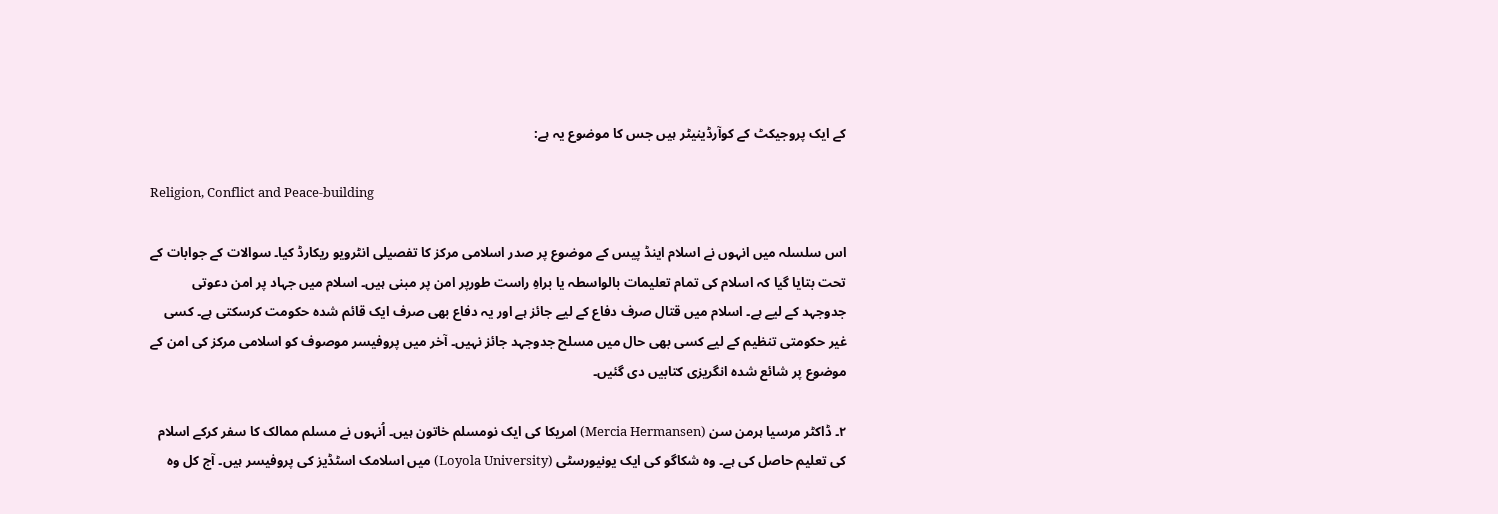کے ایک پروجیکٹ کے کوآرڈینیٹر ہیں جس کا موضوع یہ ہے:

Religion, Conflict and Peace-building

اس سلسلہ میں انہوں نے اسلام اینڈ پیس کے موضوع پر صدر اسلامی مرکز کا تفصیلی انٹرویو ریکارڈ کیا۔ سوالات کے جوابات کے تحت بتایا گیا کہ اسلام کی تمام تعلیمات بالواسطہ یا براہِ راست طورپر امن پر مبنی ہیں۔ اسلام میں جہاد پر امن دعوتی جدوجہد کے لیے ہے۔ اسلام میں قتال صرف دفاع کے لیے جائز ہے اور یہ دفاع بھی صرف ایک قائم شدہ حکومت کرسکتی ہے۔ کسی غیر حکومتی تنظیم کے لیے کسی بھی حال میں مسلح جدوجہد جائز نہیں۔ آخر میں پروفیسر موصوف کو اسلامی مرکز کی امن کے موضوع پر شائع شدہ انگریزی کتابیں دی گئیں۔

۲۔ ڈاکٹر مرسیا ہرمن سن (Mercia Hermansen) امریکا کی ایک نومسلم خاتون ہیں۔ اُنہوں نے مسلم ممالک کا سفر کرکے اسلام کی تعلیم حاصل کی ہے۔ وہ شکاگو کی ایک یونیورسٹی (Loyola University) میں اسلامک اسٹڈیز کی پروفیسر ہیں۔ آج کل وہ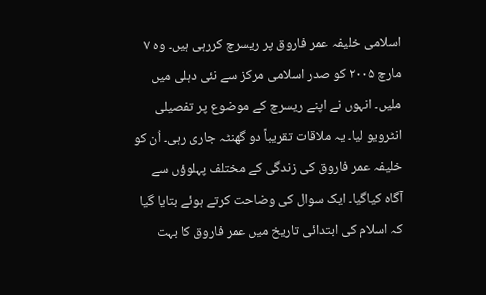اسلامی خلیفہ عمر فاروق پر ریسرچ کررہی ہیں۔ وہ ۷ مارچ ۲۰۰۵ کو صدر اسلامی مرکز سے نئی دہلی میں ملیں۔ انہوں نے اپنے ریسرچ کے موضوع پر تفصیلی انٹرویو لیا۔ یہ ملاقات تقریباً دو گھنٹہ جاری رہی۔ اُن کو خلیفہ عمر فاروق کی زندگی کے مختلف پہلوؤں سے آگاہ کیاگیا۔ ایک سوال کی وضاحت کرتے ہوئے بتایا گیا کہ اسلام کی ابتدائی تاریخ میں عمر فاروق کا بہت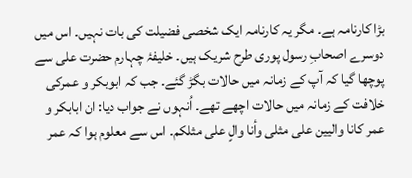بڑا کارنامہ ہے۔ مگر یہ کارنامہ ایک شخصی فضیلت کی بات نہیں۔ اس میں دوسرے اصحابِ رسول پوری طرح شریک ہیں۔ خلیفۂ چہارم حضرت علی سے پوچھا گیا کہ آپ کے زمانہ میں حالات بگڑ گئے۔ جب کہ ابوبکر و عمرکی خلافت کے زمانہ میں حالات اچھے تھے۔ اُنہوں نے جواب دیا: ان ابابکر و عمر کانا والیین علی مثلی وأنا والٍ علی مثلکم۔ اس سے معلوم ہوا کہ عمر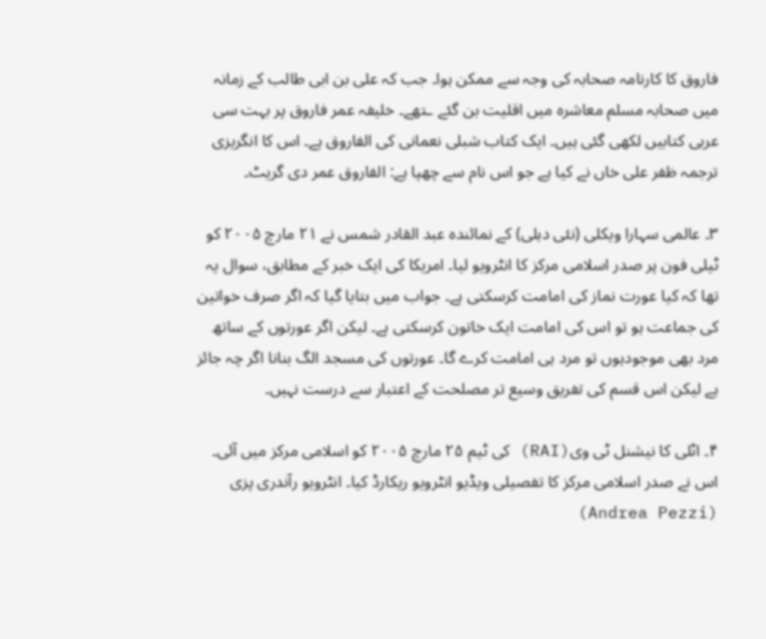فاروق کا کارنامہ صحابہ کی وجہ سے ممکن ہوا۔ جب کہ علی بن ابی طالب کے زمانہ میں صحابہ مسلم معاشرہ میں اقلیت بن گئے ـتھے۔ خلیفہ عمر فاروق پر بہت سی عربی کتابیں لکھی گئی ہیں۔ ایک کتاب شبلی نعمانی کی الفاروق ہے۔ اس کا انگریزی ترجمہ ظفر علی خاں نے کیا ہے جو اس نام سے چھپا ہے: الفاروق عمر دی گریٹ۔

۳۔ عالمی سہارا ویکلی (نئی دہلی) کے نمائندہ عبد القادر شمس نے ۲۱ مارچ ۲۰۰۵ کو ٹیلی فون پر صدر اسلامی مرکز کا انٹرویو لیا۔ امریکا کی ایک خبر کے مطابق، سوال یہ تھا کہ کیا عورت نماز کی امامت کرسکتی ہے۔ جواب میں بتایا گیا کہ اگر صرف خواتین کی جماعت ہو تو اس کی امامت ایک خاتون کرسکتی ہے۔ لیکن اگر عورتوں کے ساتھ مرد بھی موجودہوں تو مرد ہی امامت کرے گا۔ عورتوں کی مسجد الگ بنانا اگر چہ جائز ہے لیکن اس قسم کی تفریق وسیع تر مصلحت کے اعتبار سے درست نہیں۔

۴۔ اٹلی کا نیشنل ٹی وی(RAI) کی ٹیم ۲۵ مارچ ۲۰۰۵ کو اسلامی مرکز میں آئی۔ اس نے صدر اسلامی مرکز کا تفصیلی ویڈیو انٹرویو ریکارڈ کیا۔ انٹرویو رآندری پزی (Andrea Pezzi)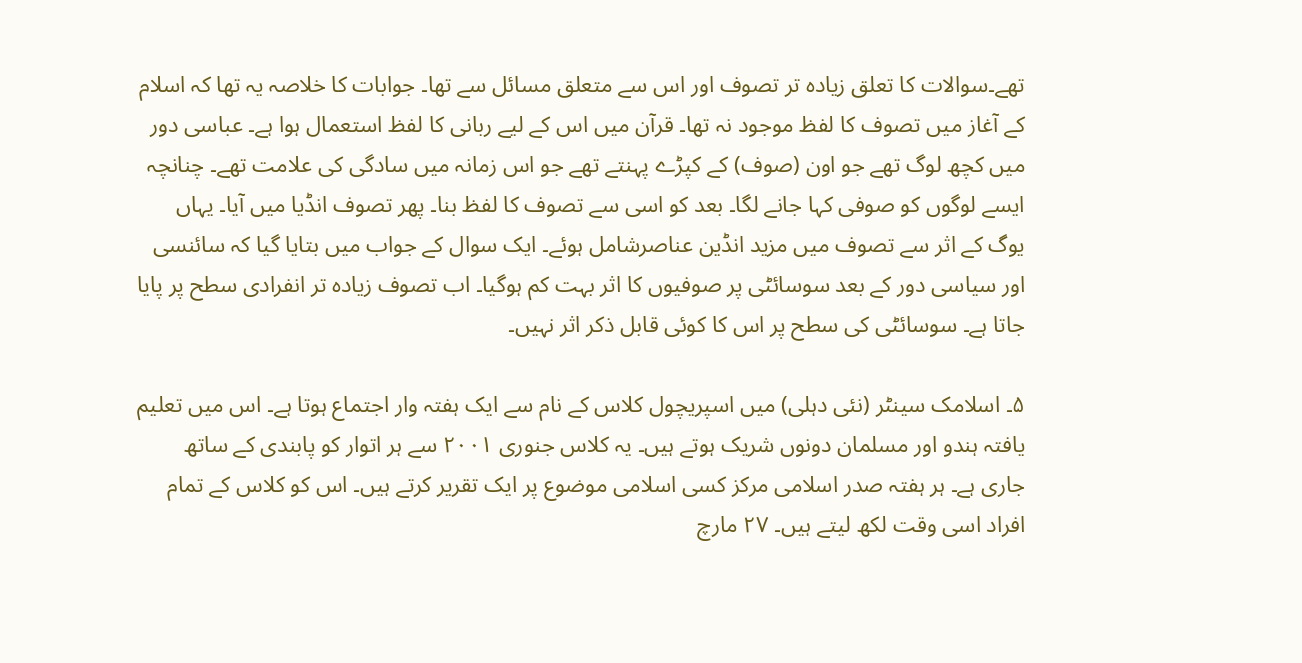تھے۔سوالات کا تعلق زیادہ تر تصوف اور اس سے متعلق مسائل سے تھا۔ جوابات کا خلاصہ یہ تھا کہ اسلام کے آغاز میں تصوف کا لفظ موجود نہ تھا۔ قرآن میں اس کے لیے ربانی کا لفظ استعمال ہوا ہے۔ عباسی دور میں کچھ لوگ تھے جو اون (صوف) کے کپڑے پہنتے تھے جو اس زمانہ میں سادگی کی علامت تھے۔ چنانچہ ایسے لوگوں کو صوفی کہا جانے لگا۔ بعد کو اسی سے تصوف کا لفظ بنا۔ پھر تصوف انڈیا میں آیا۔ یہاں یوگ کے اثر سے تصوف میں مزید انڈین عناصرشامل ہوئے۔ ایک سوال کے جواب میں بتایا گیا کہ سائنسی اور سیاسی دور کے بعد سوسائٹی پر صوفیوں کا اثر بہت کم ہوگیا۔ اب تصوف زیادہ تر انفرادی سطح پر پایا جاتا ہے۔ سوسائٹی کی سطح پر اس کا کوئی قابل ذکر اثر نہیں۔

۵۔ اسلامک سینٹر (نئی دہلی) میں اسپریچول کلاس کے نام سے ایک ہفتہ وار اجتماع ہوتا ہے۔ اس میں تعلیم یافتہ ہندو اور مسلمان دونوں شریک ہوتے ہیں۔ یہ کلاس جنوری ۲۰۰۱ سے ہر اتوار کو پابندی کے ساتھ جاری ہے۔ ہر ہفتہ صدر اسلامی مرکز کسی اسلامی موضوع پر ایک تقریر کرتے ہیں۔ اس کو کلاس کے تمام افراد اسی وقت لکھ لیتے ہیں۔ ۲۷ مارچ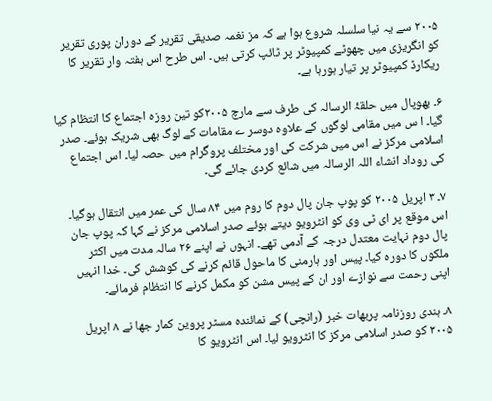۲۰۰۵ سے یہ نیا سلسلہ شروع ہوا ہے کہ مز نغمہ صدیقی تقریر کے دوران پوری تقریر کو انگریزی میں چھوٹے کمپیوٹر پر ٹائپ کرتی ہیں۔ اس طرح اس ہفتہ وار تقریر کا ریکارڈ کمپیوٹر پر تیار ہورہا ہے۔

۶۔ بھوپال میں حلقۂ الرسالہ کی طرف سے مارچ ۲۰۰۵کو تین روزہ اجتماع کا انتظام کیا گیا۔ ا س میں مقامی لوگوں کے علاوہ دوسر ے مقامات کے لوگ بھی شریک ہوئے۔ صدر اسلامی مرکز نے اس میں شرکت کی اور مختلف پروگرام میں حصہ لیا۔ اس اجتماع کی روداد انشاء اللہ الرسالہ میں شائع کردی جائے گی۔

۷۔ ۳ اپریل ۲۰۰۵ کو پوپ جان پال دوم کا روم میں ۸۴ سال کی عمر میں انتقال ہوگیا۔ اس موقع پر ای ٹی وی کو انٹرویو دیتے ہوئے صدر اسلامی مرکز نے کہا کہ پوپ جان پال دوم نہایت معتدل درجہ کے آدمی تھے۔ انہوں نے اپنے ۲۶ سالہ مدت میں اکثر ملکوں کا دورہ کیا۔ پیس اور ہارمنی کا ماحول قائم کرنے کی کوشش کی۔ خدا انہیں اپنی رحمت سے نوازے اور ان کے پیس مشن کو مکمل کرنے کا انتظام فرمائے۔

۸۔ ہندی روزنامہ پربھات خبر (رانچی) کے نمائندہ مسٹر پروین کمار جھا نے ۸ اپریل ۲۰۰۵ کو صدر اسلامی مرکز کا انٹرویو لیا۔ اس انٹرویو کا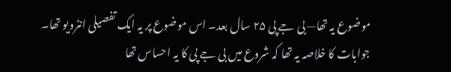موضوع یہ تھا— بی جے پی ۲۵ سال بعد۔ اس موضوع پر یہ ایک تفصیلی انٹرویو تھا۔ جوابات کا خلاصہ یہ تھا کہ شروع میں بی جے پی کا یہ احساس تھا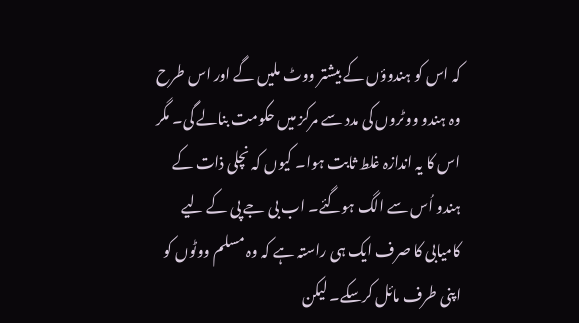کہ اس کو ہندوؤں کے بیشتر ووٹ ملیں گے اور اس طرح وہ ہندو ووٹروں کی مدد سے مرکز میں حکومت بنالے گی۔ مگر اس کا یہ اندازہ غلط ثابت ہوا۔ کیوں کہ نچلی ذات کے ہندو اُس سے الگ ہوگئے۔ اب بی جے پی کے لیے کامیابی کا صرف ایک ہی راستہ ہے کہ وہ مسلم ووٹوں کو اپنی طرف مائل کرسکے۔ لیکن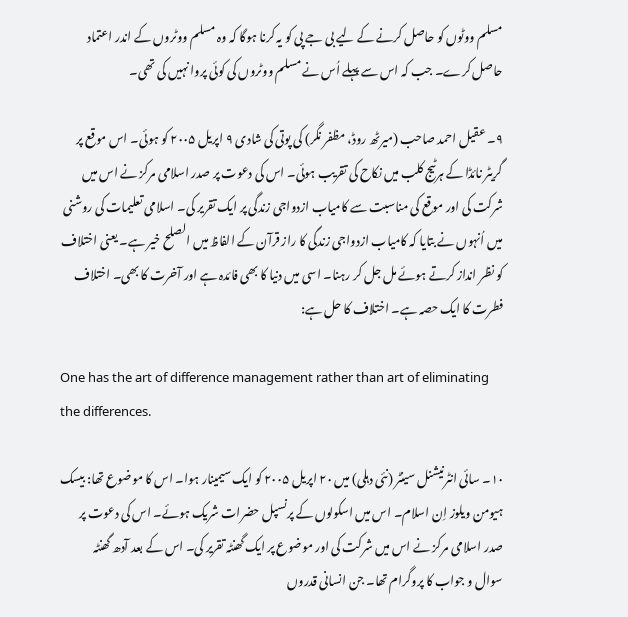مسلم ووٹوں کو حاصل کرنے کے لیے بی جے پی کو یہ کرنا ہوگا کہ وہ مسلم ووٹروں کے اندر اعتماد حاصل کرے۔ جب کہ اس سے پہلے اُس نے مسلم ووٹروں کی کوئی پروا نہیں کی تھی۔

۹۔ عقیل احمد صاحب (میرٹھ روڈ، مظفر نگر) کی پوتی کی شادی ۹ اپریل ۲۰۰۵ کو ہوئی۔ اس موقع پر گریٹر نائڈا کے ہرٹیج کلب میں نکاح کی تقریب ہوئی۔ اس کی دعوت پر صدر اسلامی مرکز نے اس میں شرکت کی اور موقع کی مناسبت سے کامیاب ازدواجی زندگی پر ایک تقریر کی۔ اسلامی تعلیمات کی روشنی میں اُنہوں نے بتایا کہ کامیاب ازدواجی زندگی کا راز قرآن کے الفاظ میں الصلح خیر ہے۔ یعنی اختلاف کو نظر انداز کرتے ہوئے مل جل کر رہنا۔ اسی میں دنیا کا بھی فائدہ ہے اور آخرت کا بھی۔ اختلاف فطرت کا ایک حصہ ہے۔ اختلاف کا حل ہے:

One has the art of difference management rather than art of eliminating the differences.

۱۰۔ سائی انٹرنیشنل سینٹر (نئی دہلی) میں ۲۰ اپریل ۲۰۰۵ کو ایک سیمینار ہوا۔ اس کا موضوع تھا: بیسک ہیومن ویلوز اِن اسلام۔ اس میں اسکولوں کے پرنسپل حضرات شریک ہوئے۔ اس کی دعوت پر صدر اسلامی مرکز نے اس میں شرکت کی اور موضوع پر ایک گھنٹہ تقریر کی۔ اس کے بعد آدھ گھنٹہ سوال و جواب کا پروگرام تھا۔ جن انسانی قدروں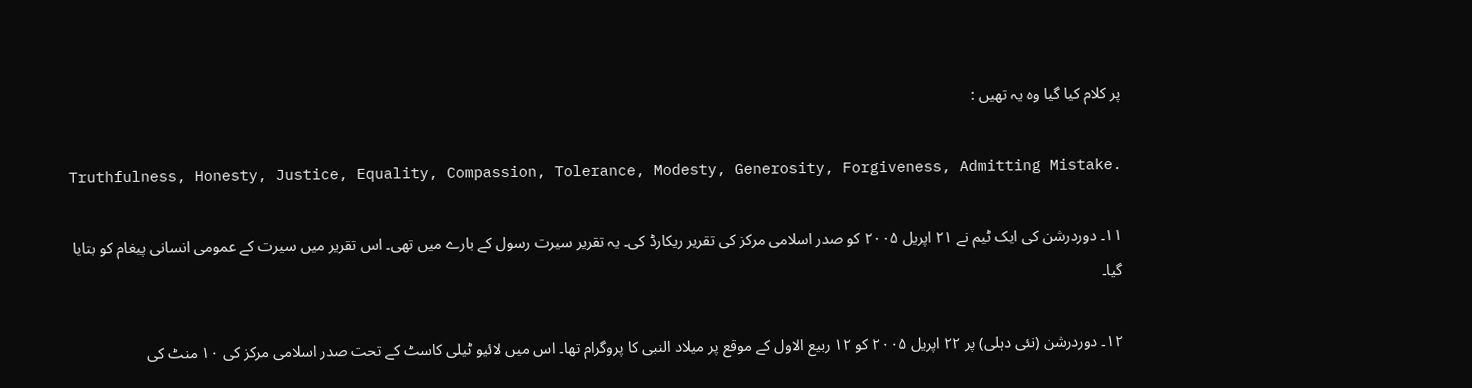پر کلام کیا گیا وہ یہ تھیں :

Truthfulness, Honesty, Justice, Equality, Compassion, Tolerance, Modesty, Generosity, Forgiveness, Admitting Mistake.

۱۱۔ دوردرشن کی ایک ٹیم نے ۲۱ اپریل ۲۰۰۵ کو صدر اسلامی مرکز کی تقریر ریکارڈ کی۔ یہ تقریر سیرت رسول کے بارے میں تھی۔ اس تقریر میں سیرت کے عمومی انسانی پیغام کو بتایا گیا۔

۱۲۔ دوردرشن (نئی دہلی) پر ۲۲ اپریل ۲۰۰۵ کو ۱۲ ربیع الاول کے موقع پر میلاد النبی کا پروگرام تھا۔ اس میں لائیو ٹیلی کاسٹ کے تحت صدر اسلامی مرکز کی ۱۰ منٹ کی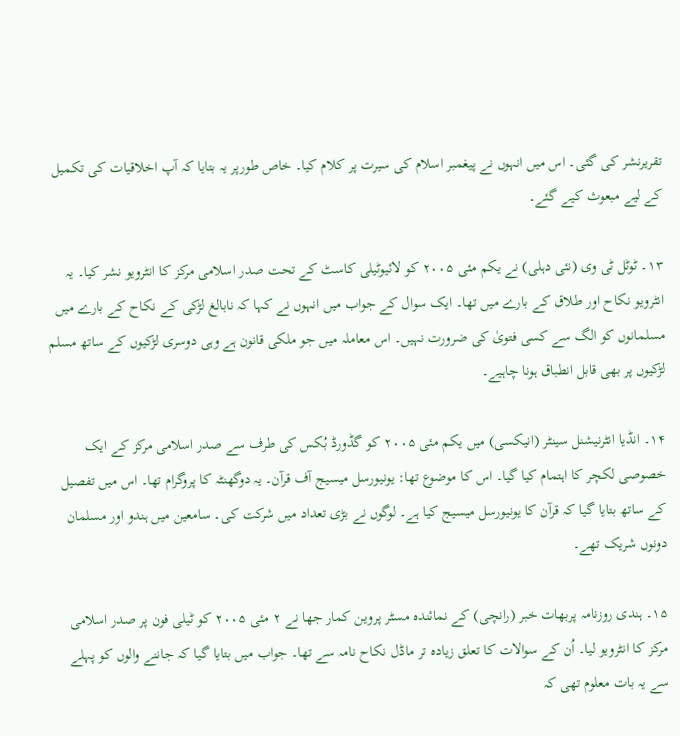تقریرنشر کی گئی۔ اس میں انہوں نے پیغمبر اسلام کی سیرت پر کلام کیا۔ خاص طورپر یہ بتایا کہ آپ اخلاقیات کی تکمیل کے لیے مبعوث کیے گئے۔

۱۳۔ ٹوٹل ٹی وی (نئی دہلی) نے یکم مئی ۲۰۰۵ کو لائیوٹیلی کاسٹ کے تحت صدر اسلامی مرکز کا انٹرویو نشر کیا۔ یہ انٹرویو نکاح اور طلاق کے بارے میں تھا۔ ایک سوال کے جواب میں انہوں نے کہا کہ نابالغ لڑکی کے نکاح کے بارے میں مسلمانوں کو الگ سے کسی فتویٰ کی ضرورت نہیں۔ اس معاملہ میں جو ملکی قانون ہے وہی دوسری لڑکیوں کے ساتھ مسلم لڑکیوں پر بھی قابل انطباق ہونا چاہیے۔

۱۴۔ انڈیا انٹرنیشنل سینٹر (انیکسی) میں یکم مئی ۲۰۰۵ کو گڈورڈ بُکس کی طرف سے صدر اسلامی مرکز کے ایک خصوصی لکچر کا اہتمام کیا گیا۔ اس کا موضوع تھا: یونیورسل میسیج آف قرآن۔ یہ دوگھنٹہ کا پروگرام تھا۔ اس میں تفصیل کے ساتھ بتایا گیا کہ قرآن کا یونیورسل میسیج کیا ہے۔ لوگوں نے بڑی تعداد میں شرکت کی۔ سامعین میں ہندو اور مسلمان دونوں شریک تھے۔

۱۵۔ ہندی روزنامہ پربھات خبر (رانچی) کے نمائندہ مسٹر پروین کمار جھا نے ۲ مئی ۲۰۰۵ کو ٹیلی فون پر صدر اسلامی مرکز کا انٹرویو لیا۔ اُن کے سوالات کا تعلق زیادہ تر ماڈل نکاح نامہ سے تھا۔ جواب میں بتایا گیا کہ جاننے والوں کو پہلے سے یہ بات معلوم تھی کہ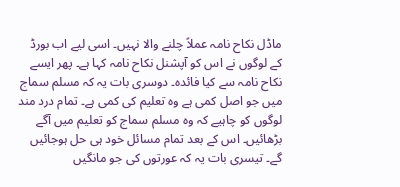ماڈل نکاح نامہ عملاً چلنے والا نہیں۔ اسی لیے اب بورڈ کے لوگوں نے اس کو آپشنل نکاح نامہ کہا ہے۔ پھر ایسے نکاح نامہ سے کیا فائدہ۔ دوسری بات یہ کہ مسلم سماج میں جو اصل کمی ہے وہ تعلیم کی کمی ہے۔ تمام درد مند لوگوں کو چاہیے کہ وہ مسلم سماج کو تعلیم میں آگے بڑھائیں۔ اس کے بعد تمام مسائل خود ہی حل ہوجائیں گے۔ تیسری بات یہ کہ عورتوں کی جو مانگیں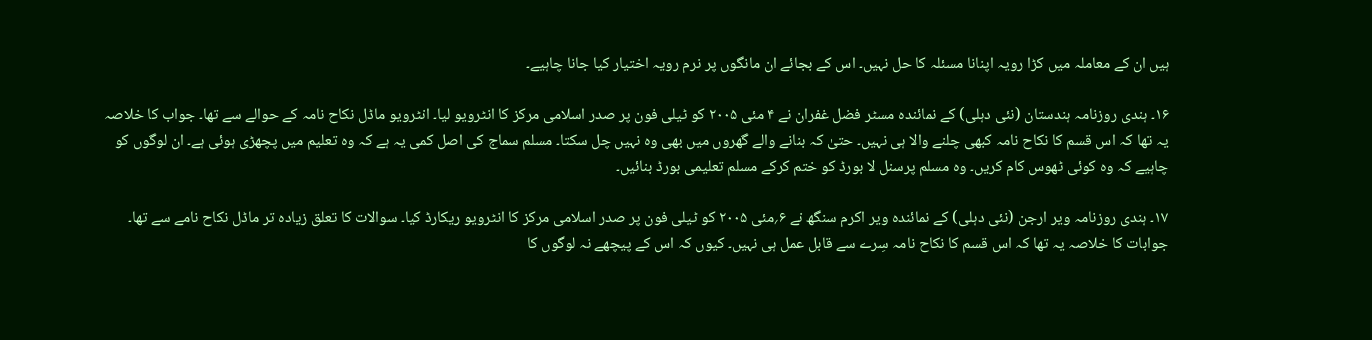ہیں ان کے معاملہ میں کڑا رویہ اپنانا مسئلہ کا حل نہیں۔ اس کے بجائے ان مانگوں پر نرم رویہ اختیار کیا جانا چاہیے۔

۱۶۔ ہندی روزنامہ ہندستان (نئی دہلی) کے نمائندہ مسٹر فضل غفران نے ۴ مئی ۲۰۰۵ کو ٹیلی فون پر صدر اسلامی مرکز کا انٹرویو لیا۔ انٹرویو ماڈل نکاح نامہ کے حوالے سے تھا۔ جواب کا خلاصہ یہ تھا کہ اس قسم کا نکاح نامہ کبھی چلنے والا ہی نہیں۔ حتیٰ کہ بنانے والے گھروں میں بھی وہ نہیں چل سکتا۔ مسلم سماج کی اصل کمی یہ ہے کہ وہ تعلیم میں پچھڑی ہوئی ہے۔ ان لوگوں کو چاہیے کہ وہ کوئی ٹھوس کام کریں۔ وہ مسلم پرسنل لا بورڈ کو ختم کرکے مسلم تعلیمی بورڈ بنائیں۔

۱۷۔ ہندی روزنامہ ویر ارجن (نئی دہلی) کے نمائندہ ویر اکرم سنگھ نے ۶؍مئی ۲۰۰۵ کو ٹیلی فون پر صدر اسلامی مرکز کا انٹرویو ریکارڈ کیا۔ سوالات کا تعلق زیادہ تر ماڈل نکاح نامے سے تھا۔ جوابات کا خلاصہ یہ تھا کہ اس قسم کا نکاح نامہ سِرے سے قابل عمل ہی نہیں۔ کیوں کہ اس کے پیچھے نہ لوگوں کا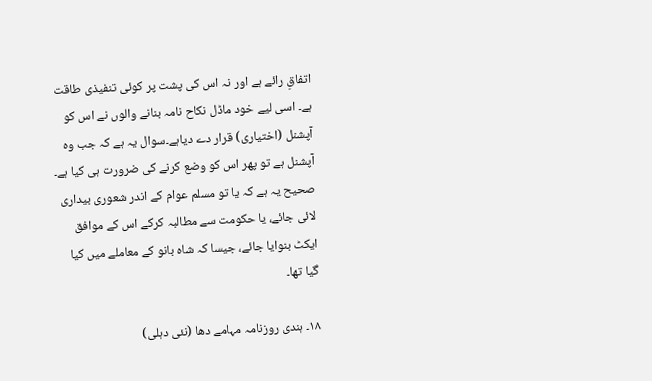اتفاقِ رائے ہے اور نہ اس کی پشت پر کوئی تنفیذی طاقت ہے۔ اسی لیے خود ماڈل نکاح نامہ بنانے والوں نے اس کو آپشنل (اختیاری) قرار دے دیاہے۔سوال یہ ہے کہ جب وہ آپشنل ہے تو پھر اس کو وضع کرنے کی ضرورت ہی کیا ہے۔ صحیح یہ ہے کہ یا تو مسلم عوام کے اندر شعوری بیداری لائی جائے، یا حکومت سے مطالبہ کرکے اس کے موافق ایکٹ بنوایا جائے، جیسا کہ شاہ بانو کے معاملے میں کیا گیا تھا۔

۱۸۔ ہندی روزنامہ مہامے دھا (نئی دہلی)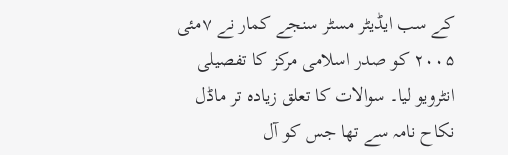کے سب ایڈیٹر مسٹر سنجے کمار نے ۷مئی ۲۰۰۵ کو صدر اسلامی مرکز کا تفصیلی انٹرویو لیا۔ سوالات کا تعلق زیادہ تر ماڈل نکاح نامہ سے تھا جس کو آل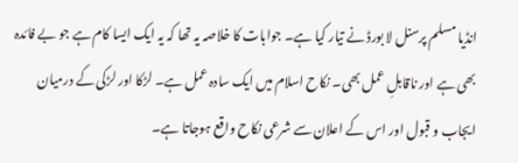انڈیا مسلم پرسنل لا بورڈ نے تیار کیا ہے۔ جوابات کا خلاصہ یہ تھا کہ یہ ایک ایسا کام ہے جو بے فائدہ بھی ہے اور ناقابلِ عمل بھی۔ نکاح اسلام میں ایک سادہ عمل ہے۔ لڑکا اور لڑکی کے درمیان ایجاب و قبول اور اس کے اعلان سے شرعی نکاح واقع ہوجاتا ہے۔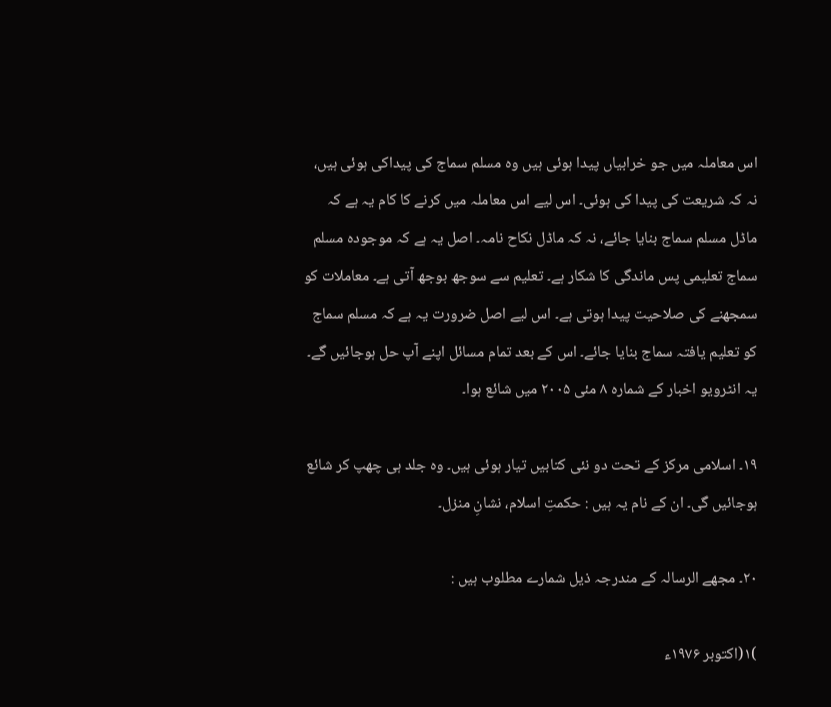اس معاملہ میں جو خرابیاں پیدا ہوئی ہیں وہ مسلم سماج کی پیداکی ہوئی ہیں، نہ کہ شریعت کی پیدا کی ہوئی۔ اس لیے اس معاملہ میں کرنے کا کام یہ ہے کہ ماڈل مسلم سماج بنایا جائے، نہ کہ ماڈل نکاح نامہ۔ اصل یہ ہے کہ موجودہ مسلم سماج تعلیمی پس ماندگی کا شکار ہے۔ تعلیم سے سوجھ بوجھ آتی ہے۔ معاملات کو سمجھنے کی صلاحیت پیدا ہوتی ہے۔ اس لیے اصل ضرورت یہ ہے کہ مسلم سماج کو تعلیم یافتہ سماج بنایا جائے۔ اس کے بعد تمام مسائل اپنے آپ حل ہوجائیں گے۔ یہ انٹرویو اخبار کے شمارہ ۸ مئی ۲۰۰۵ میں شائع ہوا۔

۱۹۔ اسلامی مرکز کے تحت دو نئی کتابیں تیار ہوئی ہیں۔ وہ جلد ہی چھپ کر شائع ہوجائیں گی۔ ان کے نام یہ ہیں : حکمتِ اسلام، نشانِ منزل۔

۲۰۔ مجھے الرسالہ کے مندرجہ ذیل شمارے مطلوب ہیں :

)۱(اکتوبر ۱۹۷۶ء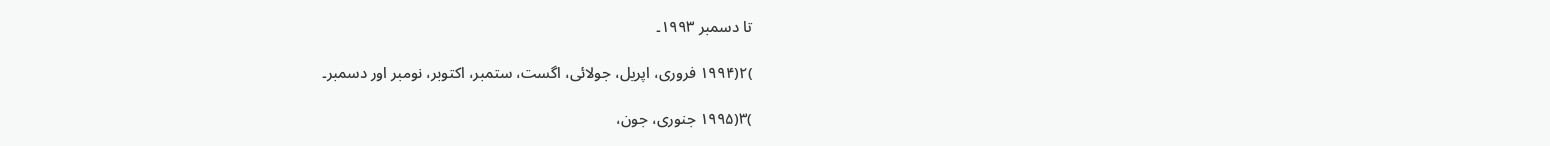تا دسمبر ۱۹۹۳۔

)۲(۱۹۹۴ فروری، اپریل، جولائی، اگست، ستمبر، اکتوبر، نومبر اور دسمبر۔

)۳(۱۹۹۵ جنوری، جون،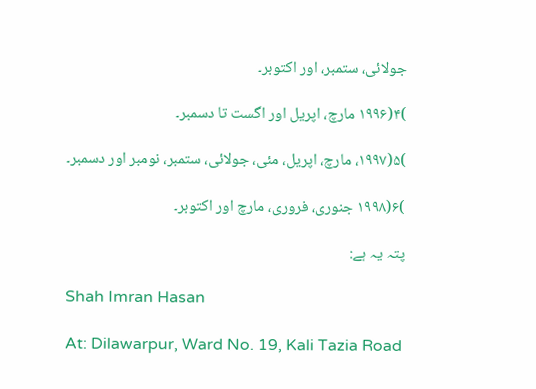جولائی، ستمبر، اور اکتوبر۔

)۴(۱۹۹۶ مارچ، اپریل اور اگست تا دسمبر۔

)۵(۱۹۹۷، مارچ، اپریل، مئی، جولائی، ستمبر، نومبر اور دسمبر۔

)۶(۱۹۹۸ جنوری، فروری، مارچ اور اکتوبر۔

پتہ یہ ہے:

Shah Imran Hasan

At: Dilawarpur, Ward No. 19, Kali Tazia Road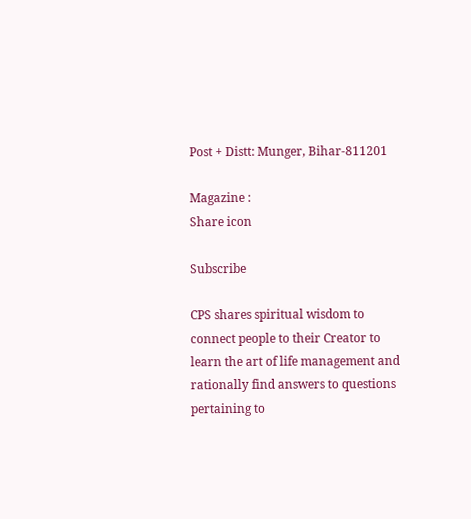Post + Distt: Munger, Bihar-811201

Magazine :
Share icon

Subscribe

CPS shares spiritual wisdom to connect people to their Creator to learn the art of life management and rationally find answers to questions pertaining to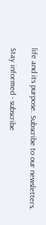life and its purpose. Subscribe to our newsletters.

Stay informed - subscribe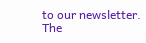to our newsletter.
The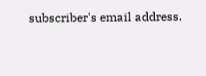subscriber's email address.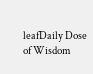leafDaily Dose of Wisdom